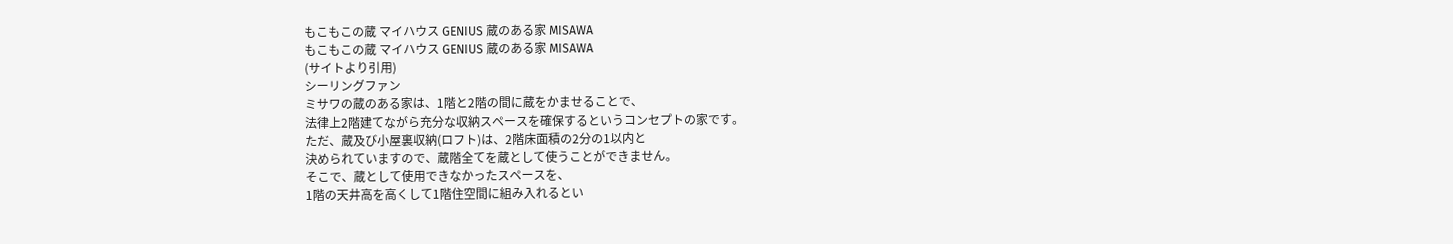もこもこの蔵 マイハウス GENIUS 蔵のある家 MISAWA
もこもこの蔵 マイハウス GENIUS 蔵のある家 MISAWA
(サイトより引用)
シーリングファン
ミサワの蔵のある家は、1階と2階の間に蔵をかませることで、
法律上2階建てながら充分な収納スペースを確保するというコンセプトの家です。
ただ、蔵及び小屋裏収納(ロフト)は、2階床面積の2分の1以内と
決められていますので、蔵階全てを蔵として使うことができません。
そこで、蔵として使用できなかったスペースを、
1階の天井高を高くして1階住空間に組み入れるとい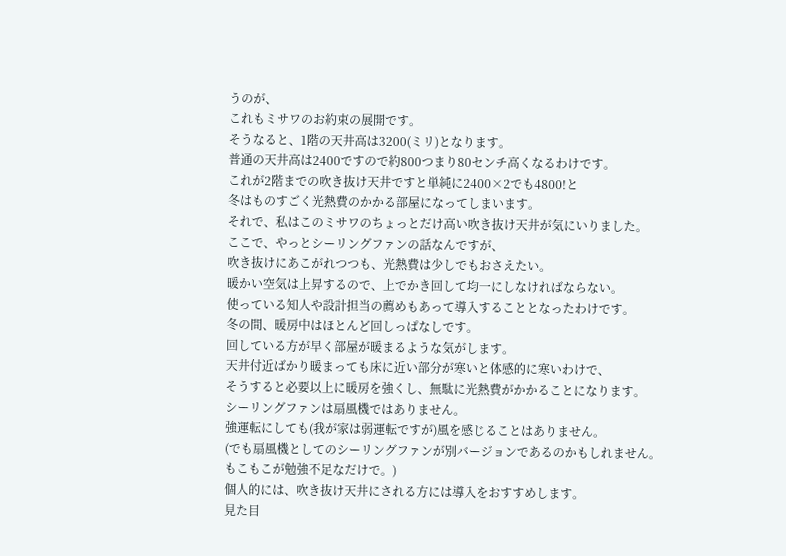うのが、
これもミサワのお約束の展開です。
そうなると、1階の天井高は3200(ミリ)となります。
普通の天井高は2400ですので約800つまり80センチ高くなるわけです。
これが2階までの吹き抜け天井ですと単純に2400×2でも4800!と
冬はものすごく光熱費のかかる部屋になってしまいます。
それで、私はこのミサワのちょっとだけ高い吹き抜け天井が気にいりました。
ここで、やっとシーリングファンの話なんですが、
吹き抜けにあこがれつつも、光熱費は少しでもおさえたい。
暖かい空気は上昇するので、上でかき回して均一にしなければならない。
使っている知人や設計担当の薦めもあって導入することとなったわけです。
冬の間、暖房中はほとんど回しっぱなしです。
回している方が早く部屋が暖まるような気がします。
天井付近ばかり暖まっても床に近い部分が寒いと体感的に寒いわけで、
そうすると必要以上に暖房を強くし、無駄に光熱費がかかることになります。
シーリングファンは扇風機ではありません。
強運転にしても(我が家は弱運転ですが)風を感じることはありません。
(でも扇風機としてのシーリングファンが別バージョンであるのかもしれません。
もこもこが勉強不足なだけで。)
個人的には、吹き抜け天井にされる方には導入をおすすめします。
見た目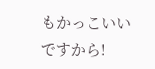もかっこいいですから!